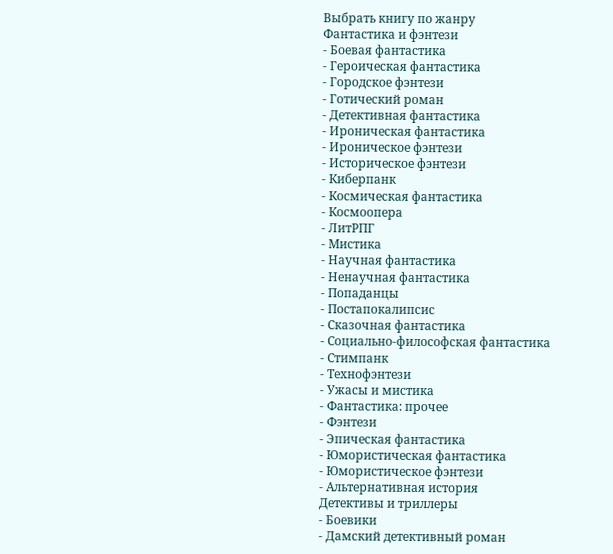Выбрать книгу по жанру
Фантастика и фэнтези
- Боевая фантастика
- Героическая фантастика
- Городское фэнтези
- Готический роман
- Детективная фантастика
- Ироническая фантастика
- Ироническое фэнтези
- Историческое фэнтези
- Киберпанк
- Космическая фантастика
- Космоопера
- ЛитРПГ
- Мистика
- Научная фантастика
- Ненаучная фантастика
- Попаданцы
- Постапокалипсис
- Сказочная фантастика
- Социально-философская фантастика
- Стимпанк
- Технофэнтези
- Ужасы и мистика
- Фантастика: прочее
- Фэнтези
- Эпическая фантастика
- Юмористическая фантастика
- Юмористическое фэнтези
- Альтернативная история
Детективы и триллеры
- Боевики
- Дамский детективный роман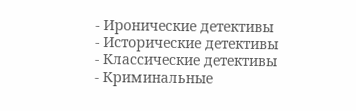- Иронические детективы
- Исторические детективы
- Классические детективы
- Криминальные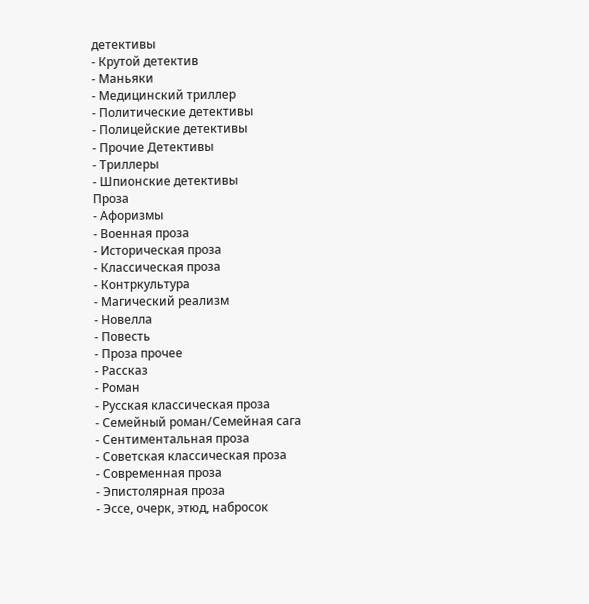детективы
- Крутой детектив
- Маньяки
- Медицинский триллер
- Политические детективы
- Полицейские детективы
- Прочие Детективы
- Триллеры
- Шпионские детективы
Проза
- Афоризмы
- Военная проза
- Историческая проза
- Классическая проза
- Контркультура
- Магический реализм
- Новелла
- Повесть
- Проза прочее
- Рассказ
- Роман
- Русская классическая проза
- Семейный роман/Семейная сага
- Сентиментальная проза
- Советская классическая проза
- Современная проза
- Эпистолярная проза
- Эссе, очерк, этюд, набросок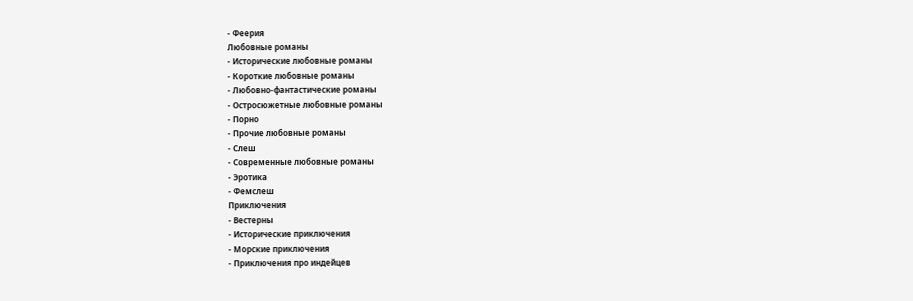- Феерия
Любовные романы
- Исторические любовные романы
- Короткие любовные романы
- Любовно-фантастические романы
- Остросюжетные любовные романы
- Порно
- Прочие любовные романы
- Слеш
- Современные любовные романы
- Эротика
- Фемслеш
Приключения
- Вестерны
- Исторические приключения
- Морские приключения
- Приключения про индейцев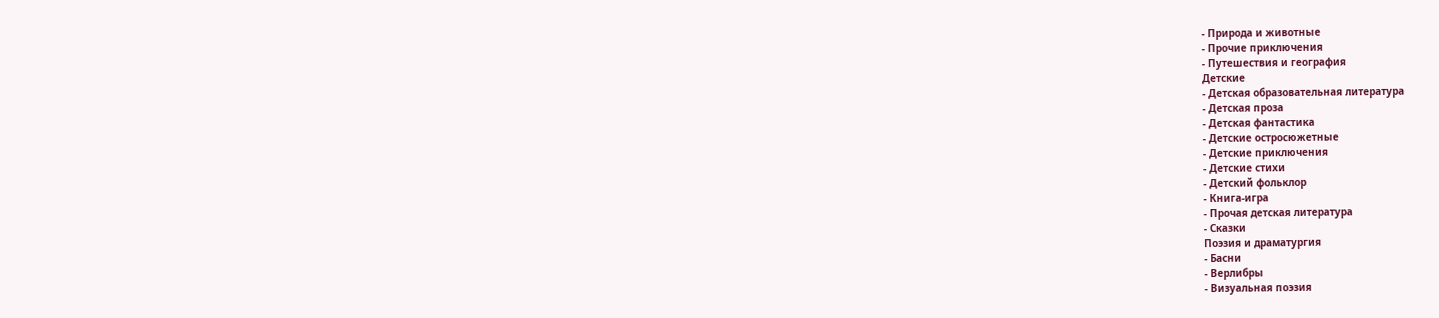- Природа и животные
- Прочие приключения
- Путешествия и география
Детские
- Детская образовательная литература
- Детская проза
- Детская фантастика
- Детские остросюжетные
- Детские приключения
- Детские стихи
- Детский фольклор
- Книга-игра
- Прочая детская литература
- Сказки
Поэзия и драматургия
- Басни
- Верлибры
- Визуальная поэзия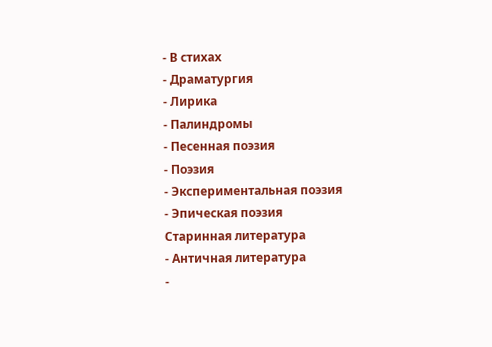- В стихах
- Драматургия
- Лирика
- Палиндромы
- Песенная поэзия
- Поэзия
- Экспериментальная поэзия
- Эпическая поэзия
Старинная литература
- Античная литература
-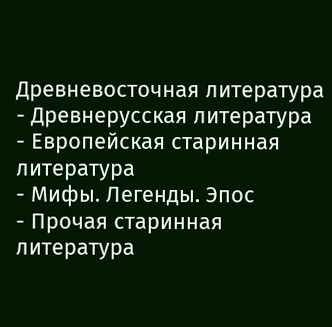Древневосточная литература
- Древнерусская литература
- Европейская старинная литература
- Мифы. Легенды. Эпос
- Прочая старинная литература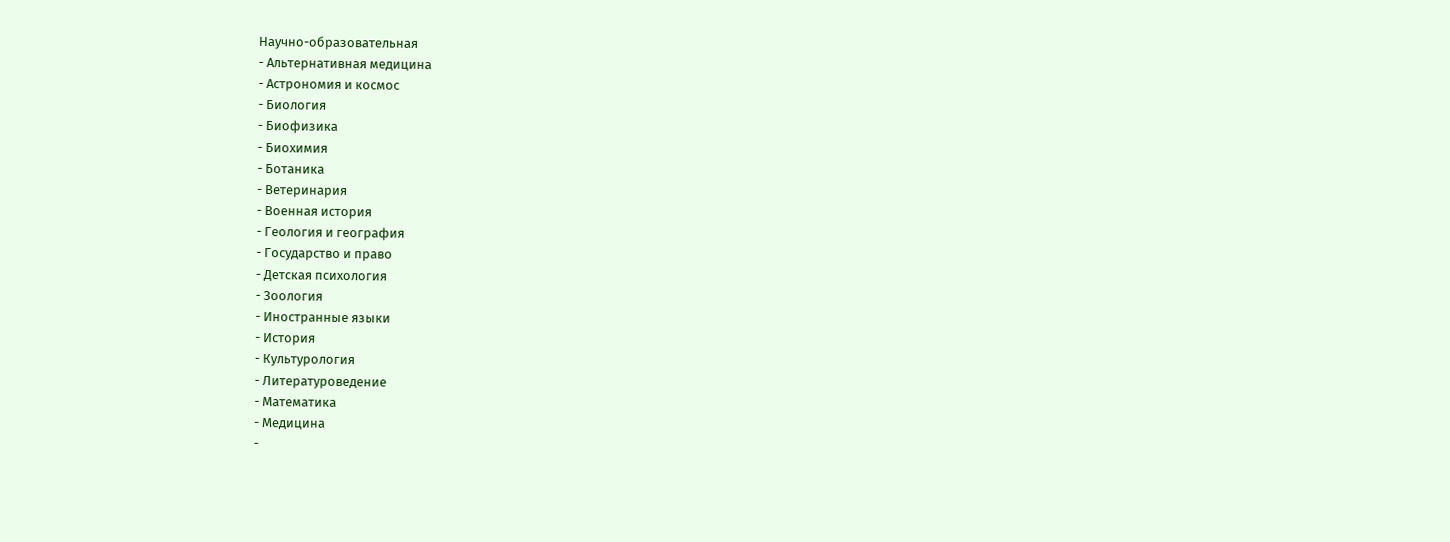Научно-образовательная
- Альтернативная медицина
- Астрономия и космос
- Биология
- Биофизика
- Биохимия
- Ботаника
- Ветеринария
- Военная история
- Геология и география
- Государство и право
- Детская психология
- Зоология
- Иностранные языки
- История
- Культурология
- Литературоведение
- Математика
- Медицина
-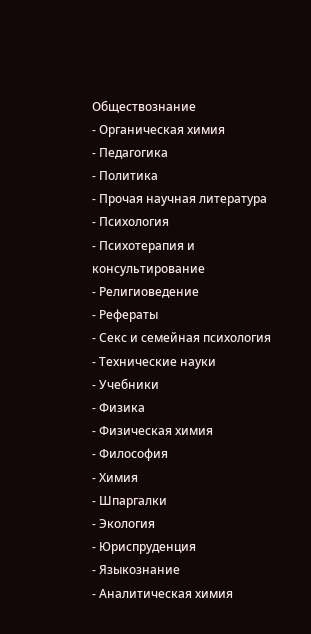Обществознание
- Органическая химия
- Педагогика
- Политика
- Прочая научная литература
- Психология
- Психотерапия и консультирование
- Религиоведение
- Рефераты
- Секс и семейная психология
- Технические науки
- Учебники
- Физика
- Физическая химия
- Философия
- Химия
- Шпаргалки
- Экология
- Юриспруденция
- Языкознание
- Аналитическая химия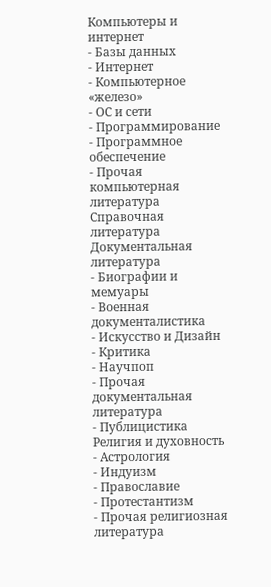Компьютеры и интернет
- Базы данных
- Интернет
- Компьютерное «железо»
- ОС и сети
- Программирование
- Программное обеспечение
- Прочая компьютерная литература
Справочная литература
Документальная литература
- Биографии и мемуары
- Военная документалистика
- Искусство и Дизайн
- Критика
- Научпоп
- Прочая документальная литература
- Публицистика
Религия и духовность
- Астрология
- Индуизм
- Православие
- Протестантизм
- Прочая религиозная литература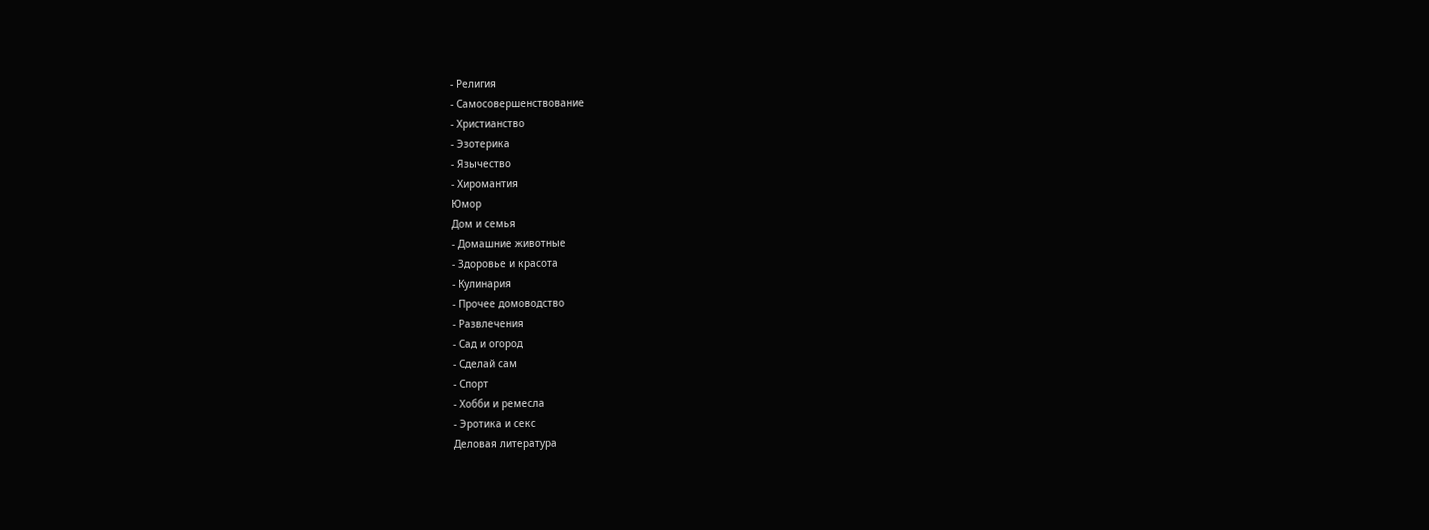- Религия
- Самосовершенствование
- Христианство
- Эзотерика
- Язычество
- Хиромантия
Юмор
Дом и семья
- Домашние животные
- Здоровье и красота
- Кулинария
- Прочее домоводство
- Развлечения
- Сад и огород
- Сделай сам
- Спорт
- Хобби и ремесла
- Эротика и секс
Деловая литература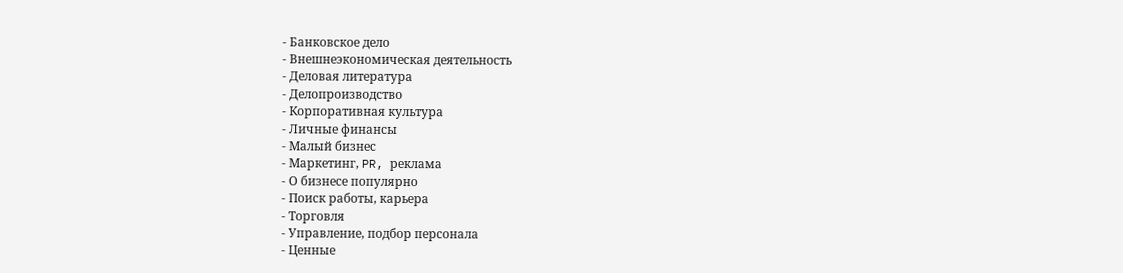- Банковское дело
- Внешнеэкономическая деятельность
- Деловая литература
- Делопроизводство
- Корпоративная культура
- Личные финансы
- Малый бизнес
- Маркетинг, PR, реклама
- О бизнесе популярно
- Поиск работы, карьера
- Торговля
- Управление, подбор персонала
- Ценные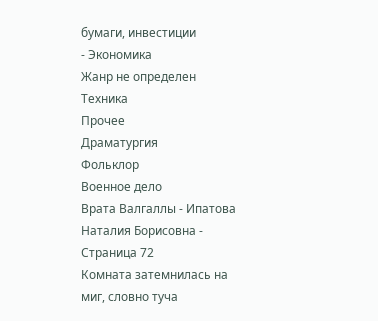бумаги, инвестиции
- Экономика
Жанр не определен
Техника
Прочее
Драматургия
Фольклор
Военное дело
Врата Валгаллы - Ипатова Наталия Борисовна - Страница 72
Комната затемнилась на миг, словно туча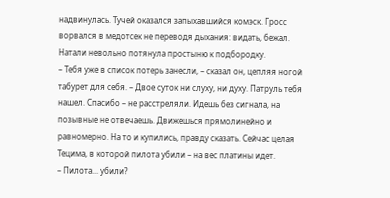надвинулась. Тучей оказался запыхавшийся комэск. Гросс ворвался в медотсек не переводя дыхания: видать, бежал. Натали невольно потянула простыню к подбородку.
– Тебя уже в список потерь занесли, – сказал он, цепляя ногой табурет для себя. – Двое суток ни слуху, ни духу. Патруль тебя нашел. Спасибо – не расстреляли. Идешь без сигнала, на позывные не отвечаешь. Движешься прямолинейно и равномерно. На то и купились, правду сказать. Сейчас целая Тецима, в которой пилота убили – на вес платины идет.
– Пилота... убили?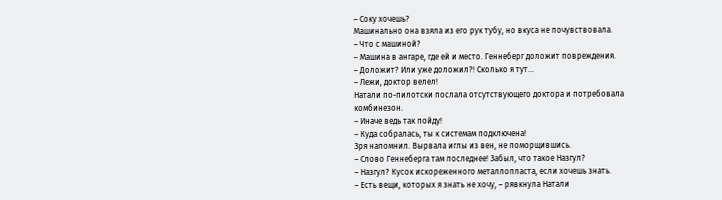– Соку хочешь?
Машинально она взяла из его рук тубу, но вкуса не почувствовала.
– Что с машиной?
– Машина в ангаре, где ей и место. Геннеберг доложит повреждения.
– Доложит? Или уже доложил?! Сколько я тут...
– Лежи, доктор велел!
Натали по-пилотски послала отсутствующего доктора и потребовала комбинезон.
– Иначе ведь так пойду!
– Куда собралась, ты к системам подключена!
Зря напомнил. Вырвала иглы из вен, не поморщившись.
– Слово Геннеберга там последнее! Забыл, что такое Назгул?
– Назгул? Кусок искореженного металлопласта, если хочешь знать.
– Есть вещи, которых я знать не хочу, – рявкнула Натали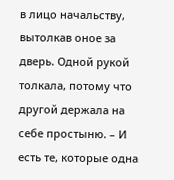в лицо начальству, вытолкав оное за дверь. Одной рукой толкала, потому что другой держала на себе простыню. – И есть те, которые одна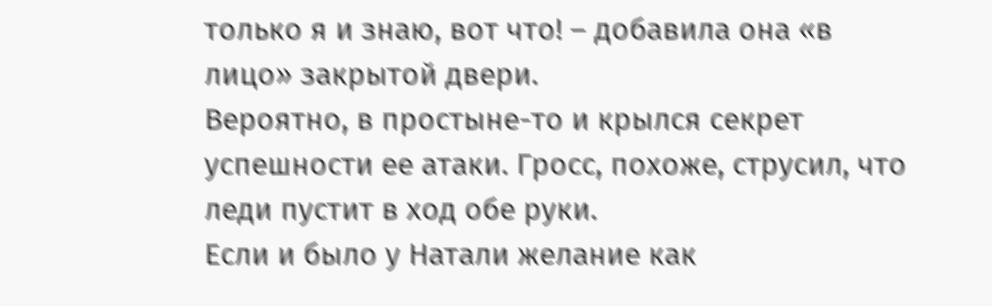только я и знаю, вот что! – добавила она «в лицо» закрытой двери.
Вероятно, в простыне-то и крылся секрет успешности ее атаки. Гросс, похоже, струсил, что леди пустит в ход обе руки.
Если и было у Натали желание как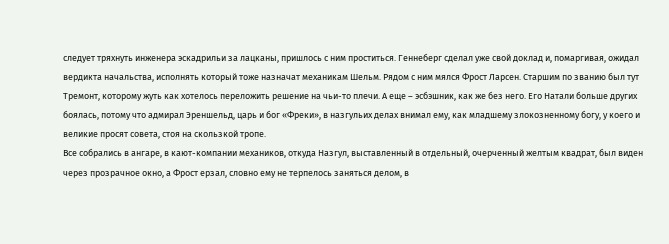следует тряхнуть инженера эскадрильи за лацканы, пришлось с ним проститься. Геннеберг сделал уже свой доклад и, помаргивая, ожидал вердикта начальства, исполнять который тоже назначат механикам Шельм. Рядом с ним мялся Фрост Ларсен. Старшим по званию был тут Тремонт, которому жуть как хотелось переложить решение на чьи-то плечи. А еще – эсбэшник, как же без него. Его Натали больше других боялась, потому что адмирал Эреншельд, царь и бог «Фреки», в назгульих делах внимал ему, как младшему злокозненному богу, у коего и великие просят совета, стоя на скользкой тропе.
Все собрались в ангаре, в кают-компании механиков, откуда Назгул, выставленный в отдельный, очерченный желтым квадрат, был виден через прозрачное окно, а Фрост ерзал, словно ему не терпелось заняться делом, в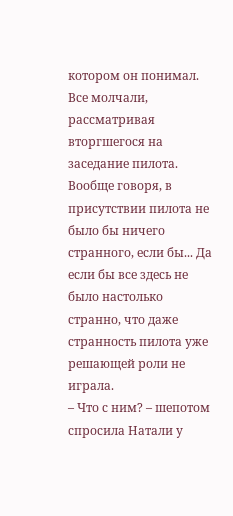котором он понимал. Все молчали, рассматривая вторгшегося на заседание пилота. Вообще говоря, в присутствии пилота не было бы ничего странного, если бы... Да если бы все здесь не было настолько странно, что даже странность пилота уже решающей роли не играла.
– Что с ним? – шепотом спросила Натали у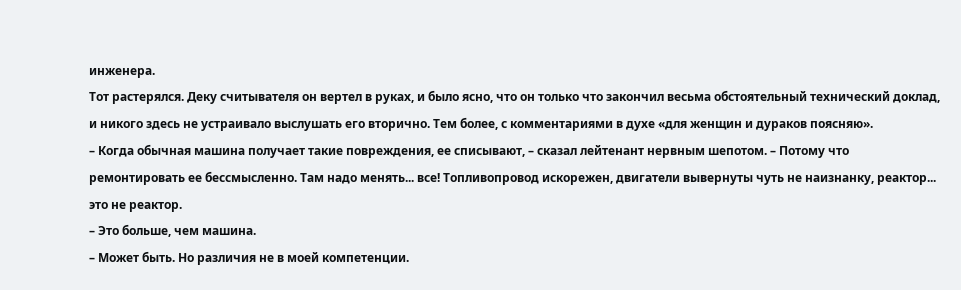инженера.
Тот растерялся. Деку считывателя он вертел в руках, и было ясно, что он только что закончил весьма обстоятельный технический доклад, и никого здесь не устраивало выслушать его вторично. Тем более, с комментариями в духе «для женщин и дураков поясняю».
– Когда обычная машина получает такие повреждения, ее списывают, – сказал лейтенант нервным шепотом. – Потому что ремонтировать ее бессмысленно. Там надо менять... все! Топливопровод искорежен, двигатели вывернуты чуть не наизнанку, реактор... это не реактор.
– Это больше, чем машина.
– Может быть. Но различия не в моей компетенции.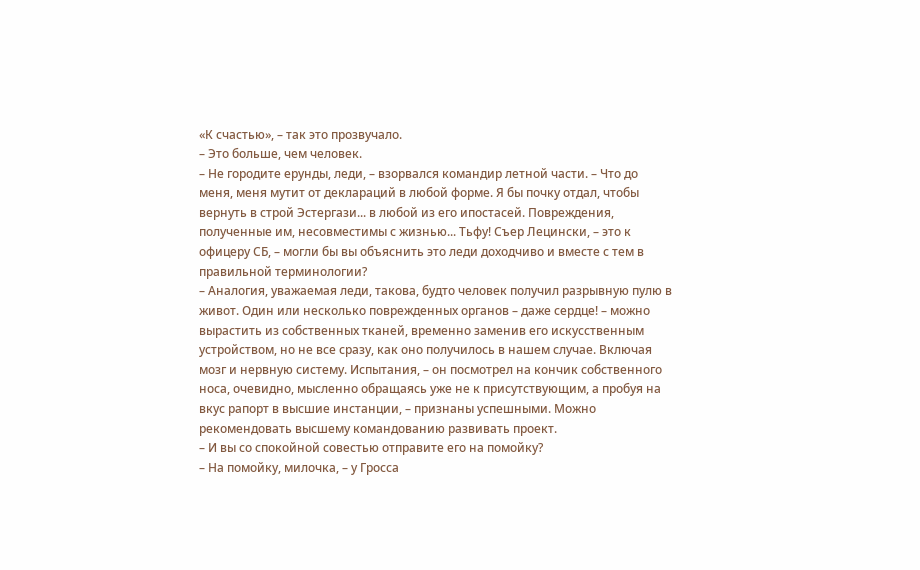«К счастью», – так это прозвучало.
– Это больше, чем человек.
– Не городите ерунды, леди, – взорвался командир летной части. – Что до меня, меня мутит от деклараций в любой форме. Я бы почку отдал, чтобы вернуть в строй Эстергази... в любой из его ипостасей. Повреждения, полученные им, несовместимы с жизнью... Тьфу! Съер Лецински, – это к офицеру СБ, – могли бы вы объяснить это леди доходчиво и вместе с тем в правильной терминологии?
– Аналогия, уважаемая леди, такова, будто человек получил разрывную пулю в живот. Один или несколько поврежденных органов – даже сердце! – можно вырастить из собственных тканей, временно заменив его искусственным устройством, но не все сразу, как оно получилось в нашем случае. Включая мозг и нервную систему. Испытания, – он посмотрел на кончик собственного носа, очевидно, мысленно обращаясь уже не к присутствующим, а пробуя на вкус рапорт в высшие инстанции, – признаны успешными. Можно рекомендовать высшему командованию развивать проект.
– И вы со спокойной совестью отправите его на помойку?
– На помойку, милочка, – у Гросса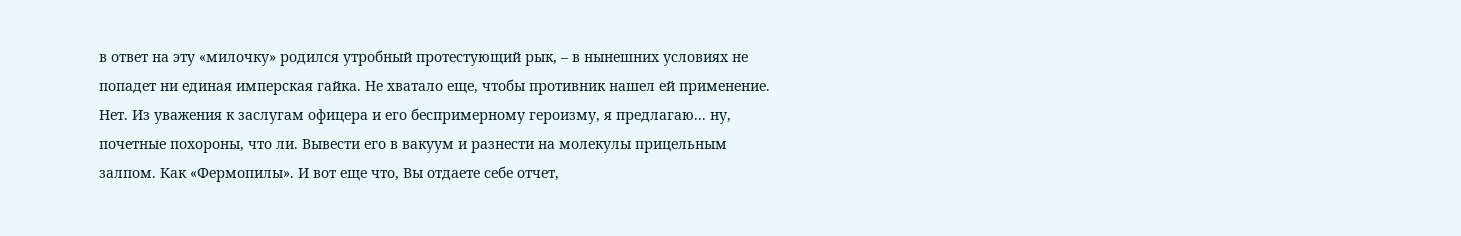в ответ на эту «милочку» родился утробный протестующий рык, – в нынешних условиях не попадет ни единая имперская гайка. Не хватало еще, чтобы противник нашел ей применение. Нет. Из уважения к заслугам офицера и его беспримерному героизму, я предлагаю... ну, почетные похороны, что ли. Вывести его в вакуум и разнести на молекулы прицельным залпом. Как «Фермопилы». И вот еще что, Вы отдаете себе отчет,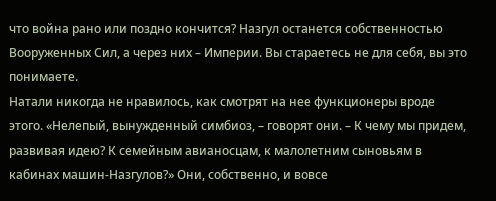что война рано или поздно кончится? Назгул останется собственностью Вооруженных Сил, а через них – Империи. Вы стараетесь не для себя, вы это понимаете.
Натали никогда не нравилось, как смотрят на нее функционеры вроде этого. «Нелепый, вынужденный симбиоз, – говорят они. – К чему мы придем, развивая идею? К семейным авианосцам, к малолетним сыновьям в кабинах машин-Назгулов?» Они, собственно, и вовсе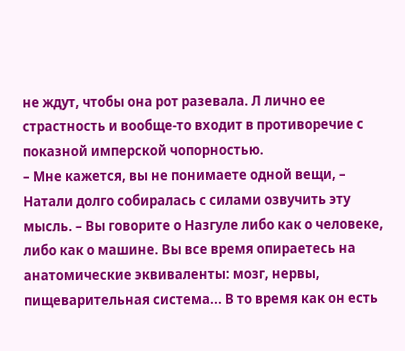не ждут, чтобы она рот разевала. Л лично ее страстность и вообще-то входит в противоречие с показной имперской чопорностью.
– Мне кажется, вы не понимаете одной вещи, – Натали долго собиралась с силами озвучить эту мысль. – Вы говорите о Назгуле либо как о человеке, либо как о машине. Вы все время опираетесь на анатомические эквиваленты: мозг, нервы, пищеварительная система... В то время как он есть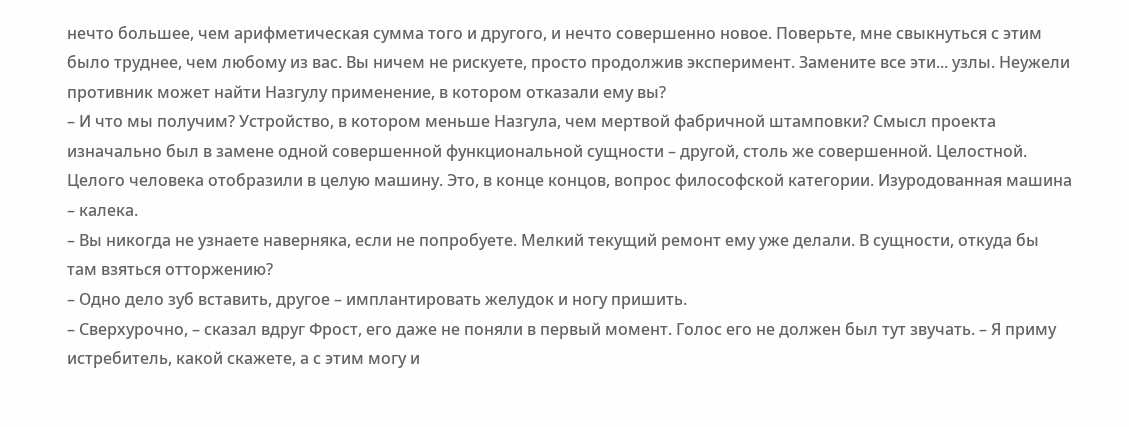нечто большее, чем арифметическая сумма того и другого, и нечто совершенно новое. Поверьте, мне свыкнуться с этим было труднее, чем любому из вас. Вы ничем не рискуете, просто продолжив эксперимент. Замените все эти... узлы. Неужели противник может найти Назгулу применение, в котором отказали ему вы?
– И что мы получим? Устройство, в котором меньше Назгула, чем мертвой фабричной штамповки? Смысл проекта изначально был в замене одной совершенной функциональной сущности – другой, столь же совершенной. Целостной. Целого человека отобразили в целую машину. Это, в конце концов, вопрос философской категории. Изуродованная машина – калека.
– Вы никогда не узнаете наверняка, если не попробуете. Мелкий текущий ремонт ему уже делали. В сущности, откуда бы там взяться отторжению?
– Одно дело зуб вставить, другое – имплантировать желудок и ногу пришить.
– Сверхурочно, – сказал вдруг Фрост, его даже не поняли в первый момент. Голос его не должен был тут звучать. – Я приму истребитель, какой скажете, а с этим могу и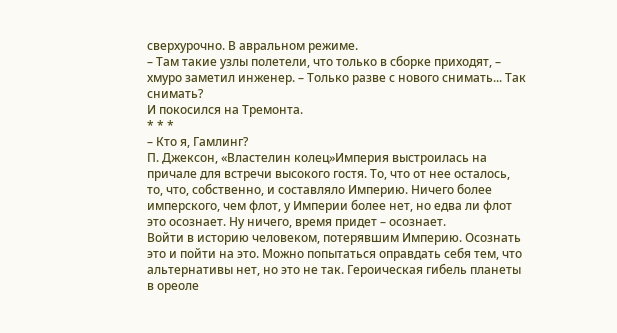сверхурочно. В авральном режиме.
– Там такие узлы полетели, что только в сборке приходят, – хмуро заметил инженер. – Только разве с нового снимать... Так снимать?
И покосился на Тремонта.
* * *
– Кто я, Гамлинг?
П. Джексон, «Властелин колец»Империя выстроилась на причале для встречи высокого гостя. То, что от нее осталось, то, что, собственно, и составляло Империю. Ничего более имперского, чем флот, у Империи более нет, но едва ли флот это осознает. Ну ничего, время придет – осознает.
Войти в историю человеком, потерявшим Империю. Осознать это и пойти на это. Можно попытаться оправдать себя тем, что альтернативы нет, но это не так. Героическая гибель планеты в ореоле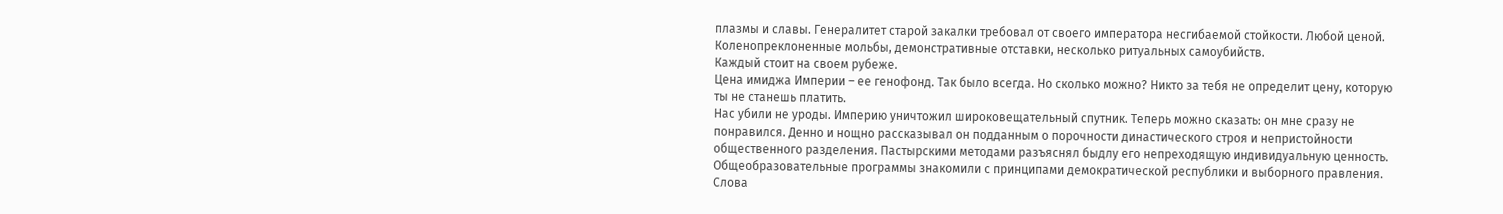плазмы и славы. Генералитет старой закалки требовал от своего императора несгибаемой стойкости. Любой ценой. Коленопреклоненные мольбы, демонстративные отставки, несколько ритуальных самоубийств.
Каждый стоит на своем рубеже.
Цена имиджа Империи – ее генофонд. Так было всегда. Но сколько можно? Никто за тебя не определит цену, которую ты не станешь платить.
Нас убили не уроды. Империю уничтожил широковещательный спутник. Теперь можно сказать: он мне сразу не понравился. Денно и нощно рассказывал он подданным о порочности династического строя и непристойности общественного разделения. Пастырскими методами разъяснял быдлу его непреходящую индивидуальную ценность. Общеобразовательные программы знакомили с принципами демократической республики и выборного правления. Слова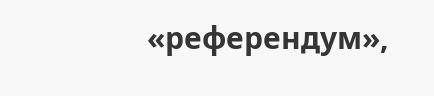«референдум»,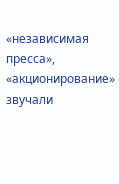«независимая пресса», «акционирование» звучали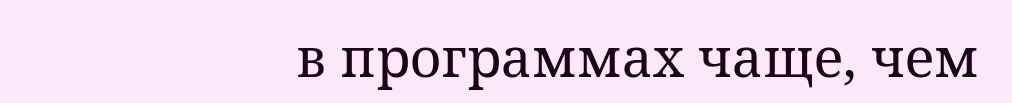в программах чаще, чем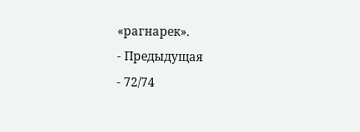«рагнарек».
- Предыдущая
- 72/74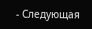- Следующая